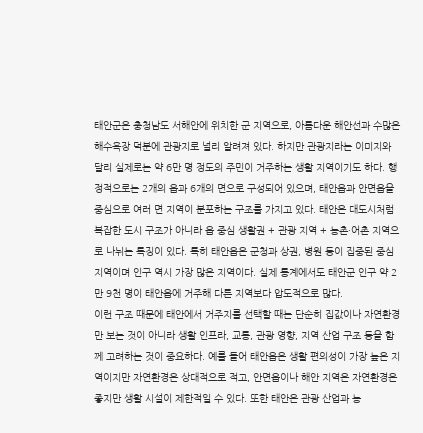태안군은 충청남도 서해안에 위치한 군 지역으로, 아름다운 해안선과 수많은 해수욕장 덕분에 관광지로 널리 알려져 있다. 하지만 관광지라는 이미지와 달리 실제로는 약 6만 명 정도의 주민이 거주하는 생활 지역이기도 하다. 행정적으로는 2개의 읍과 6개의 면으로 구성되어 있으며, 태안읍과 안면읍을 중심으로 여러 면 지역이 분포하는 구조를 가지고 있다. 태안은 대도시처럼 복잡한 도시 구조가 아니라 읍 중심 생활권 + 관광 지역 + 농촌·어촌 지역으로 나뉘는 특징이 있다. 특히 태안읍은 군청과 상권, 병원 등이 집중된 중심 지역이며 인구 역시 가장 많은 지역이다. 실제 통계에서도 태안군 인구 약 2만 9천 명이 태안읍에 거주해 다른 지역보다 압도적으로 많다.
이런 구조 때문에 태안에서 거주지를 선택할 때는 단순히 집값이나 자연환경만 보는 것이 아니라 생활 인프라, 교통, 관광 영향, 지역 산업 구조 등을 함께 고려하는 것이 중요하다. 예를 들어 태안읍은 생활 편의성이 가장 높은 지역이지만 자연환경은 상대적으로 적고, 안면읍이나 해안 지역은 자연환경은 좋지만 생활 시설이 제한적일 수 있다. 또한 태안은 관광 산업과 농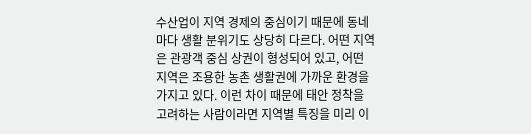수산업이 지역 경제의 중심이기 때문에 동네마다 생활 분위기도 상당히 다르다. 어떤 지역은 관광객 중심 상권이 형성되어 있고, 어떤 지역은 조용한 농촌 생활권에 가까운 환경을 가지고 있다. 이런 차이 때문에 태안 정착을 고려하는 사람이라면 지역별 특징을 미리 이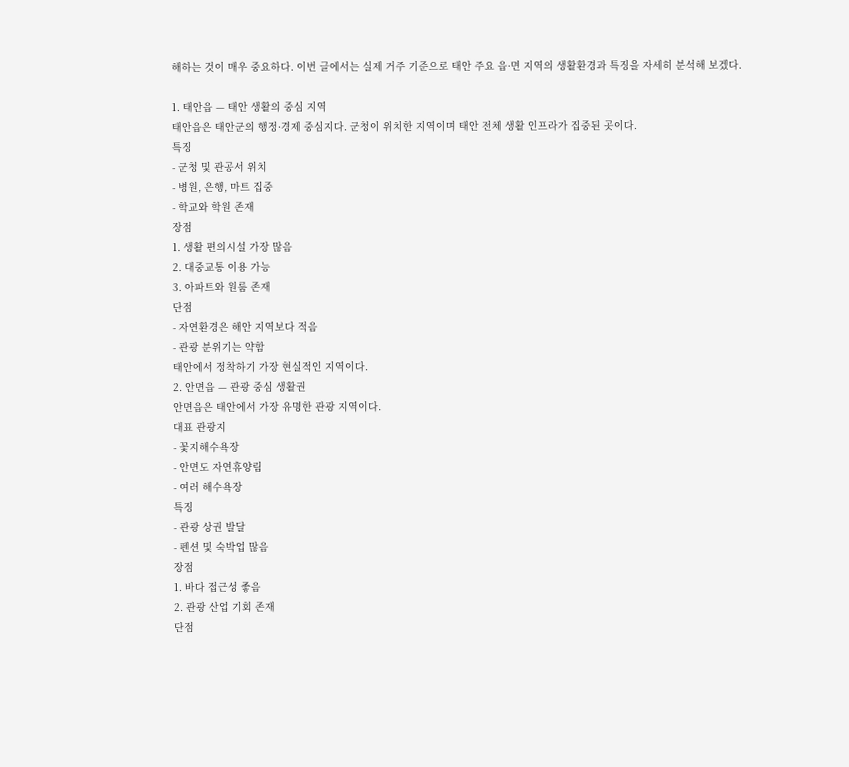해하는 것이 매우 중요하다. 이번 글에서는 실제 거주 기준으로 태안 주요 읍·면 지역의 생활환경과 특징을 자세히 분석해 보겠다.

1. 태안읍 — 태안 생활의 중심 지역
태안읍은 태안군의 행정·경제 중심지다. 군청이 위치한 지역이며 태안 전체 생활 인프라가 집중된 곳이다.
특징
- 군청 및 관공서 위치
- 병원, 은행, 마트 집중
- 학교와 학원 존재
장점
1. 생활 편의시설 가장 많음
2. 대중교통 이용 가능
3. 아파트와 원룸 존재
단점
- 자연환경은 해안 지역보다 적음
- 관광 분위기는 약함
태안에서 정착하기 가장 현실적인 지역이다.
2. 안면읍 — 관광 중심 생활권
안면읍은 태안에서 가장 유명한 관광 지역이다.
대표 관광지
- 꽃지해수욕장
- 안면도 자연휴양림
- 여러 해수욕장
특징
- 관광 상권 발달
- 펜션 및 숙박업 많음
장점
1. 바다 접근성 좋음
2. 관광 산업 기회 존재
단점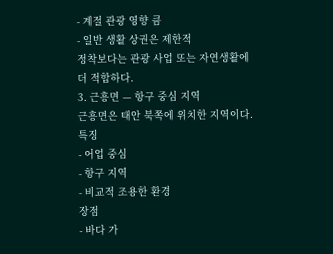- 계절 관광 영향 큼
- 일반 생활 상권은 제한적
정착보다는 관광 사업 또는 자연생활에 더 적합하다.
3. 근흥면 — 항구 중심 지역
근흥면은 태안 북쪽에 위치한 지역이다.
특징
- 어업 중심
- 항구 지역
- 비교적 조용한 환경
장점
- 바다 가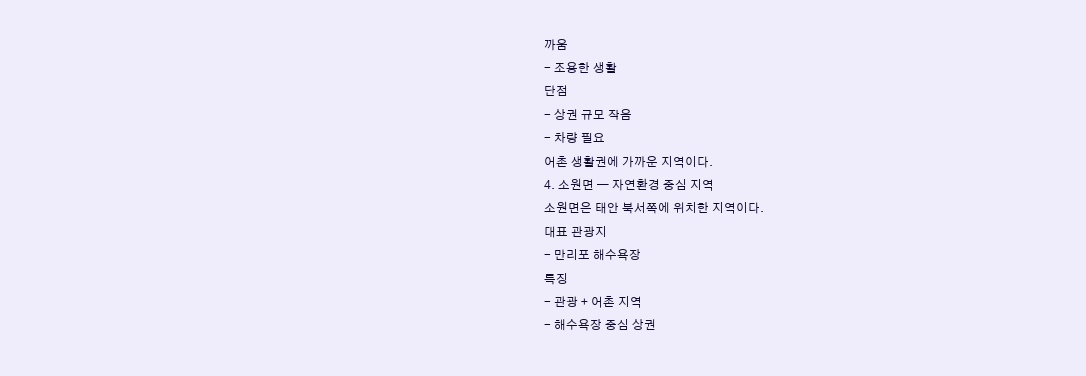까움
- 조용한 생활
단점
- 상권 규모 작음
- 차량 필요
어촌 생활권에 가까운 지역이다.
4. 소원면 — 자연환경 중심 지역
소원면은 태안 북서쪽에 위치한 지역이다.
대표 관광지
- 만리포 해수욕장
특징
- 관광 + 어촌 지역
- 해수욕장 중심 상권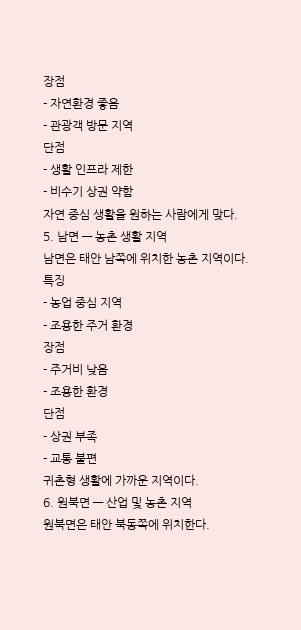장점
- 자연환경 좋음
- 관광객 방문 지역
단점
- 생활 인프라 제한
- 비수기 상권 약함
자연 중심 생활을 원하는 사람에게 맞다.
5. 남면 — 농촌 생활 지역
남면은 태안 남쪽에 위치한 농촌 지역이다.
특징
- 농업 중심 지역
- 조용한 주거 환경
장점
- 주거비 낮음
- 조용한 환경
단점
- 상권 부족
- 교통 불편
귀촌형 생활에 가까운 지역이다.
6. 원북면 — 산업 및 농촌 지역
원북면은 태안 북동쪽에 위치한다.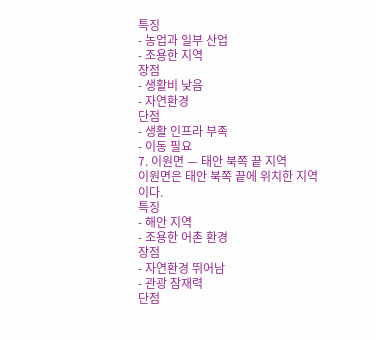특징
- 농업과 일부 산업
- 조용한 지역
장점
- 생활비 낮음
- 자연환경
단점
- 생활 인프라 부족
- 이동 필요
7. 이원면 — 태안 북쪽 끝 지역
이원면은 태안 북쪽 끝에 위치한 지역이다.
특징
- 해안 지역
- 조용한 어촌 환경
장점
- 자연환경 뛰어남
- 관광 잠재력
단점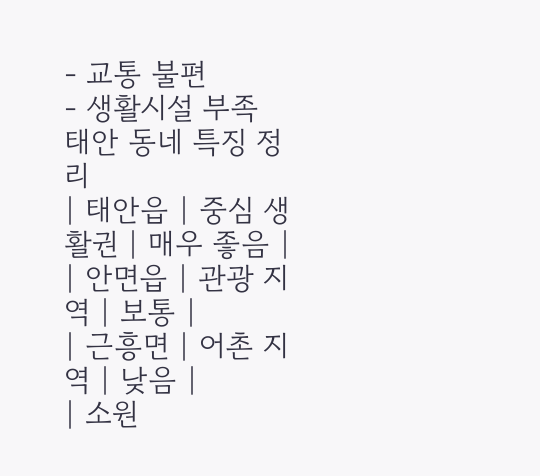- 교통 불편
- 생활시설 부족
태안 동네 특징 정리
| 태안읍 | 중심 생활권 | 매우 좋음 |
| 안면읍 | 관광 지역 | 보통 |
| 근흥면 | 어촌 지역 | 낮음 |
| 소원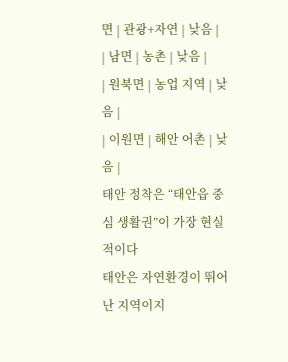면 | 관광+자연 | 낮음 |
| 남면 | 농촌 | 낮음 |
| 원북면 | 농업 지역 | 낮음 |
| 이원면 | 해안 어촌 | 낮음 |
태안 정착은 “태안읍 중심 생활권”이 가장 현실적이다
태안은 자연환경이 뛰어난 지역이지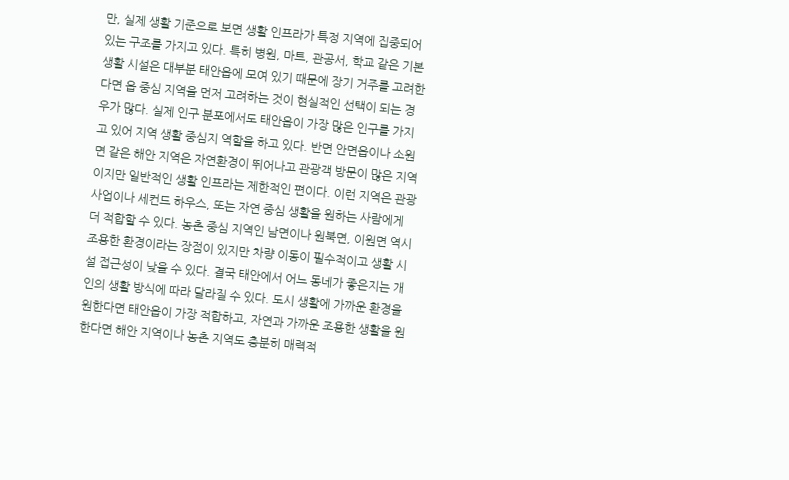만, 실제 생활 기준으로 보면 생활 인프라가 특정 지역에 집중되어 있는 구조를 가지고 있다. 특히 병원, 마트, 관공서, 학교 같은 기본 생활 시설은 대부분 태안읍에 모여 있기 때문에 장기 거주를 고려한다면 읍 중심 지역을 먼저 고려하는 것이 현실적인 선택이 되는 경우가 많다. 실제 인구 분포에서도 태안읍이 가장 많은 인구를 가지고 있어 지역 생활 중심지 역할을 하고 있다. 반면 안면읍이나 소원면 같은 해안 지역은 자연환경이 뛰어나고 관광객 방문이 많은 지역이지만 일반적인 생활 인프라는 제한적인 편이다. 이런 지역은 관광 사업이나 세컨드 하우스, 또는 자연 중심 생활을 원하는 사람에게 더 적합할 수 있다. 농촌 중심 지역인 남면이나 원북면, 이원면 역시 조용한 환경이라는 장점이 있지만 차량 이동이 필수적이고 생활 시설 접근성이 낮을 수 있다. 결국 태안에서 어느 동네가 좋은지는 개인의 생활 방식에 따라 달라질 수 있다. 도시 생활에 가까운 환경을 원한다면 태안읍이 가장 적합하고, 자연과 가까운 조용한 생활을 원한다면 해안 지역이나 농촌 지역도 충분히 매력적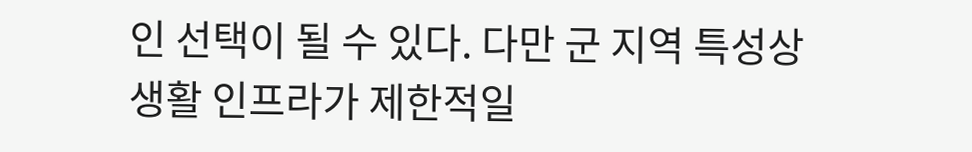인 선택이 될 수 있다. 다만 군 지역 특성상 생활 인프라가 제한적일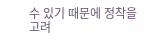수 있기 때문에 정착을 고려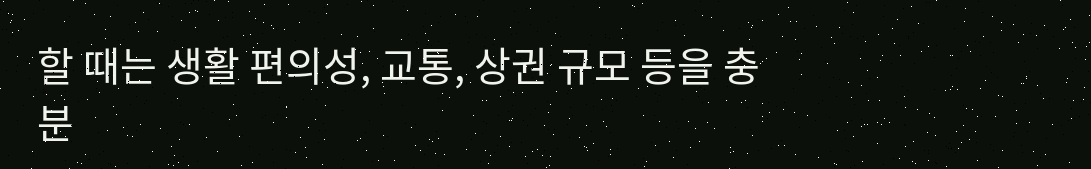할 때는 생활 편의성, 교통, 상권 규모 등을 충분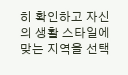히 확인하고 자신의 생활 스타일에 맞는 지역을 선택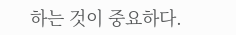하는 것이 중요하다.